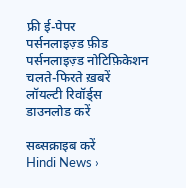फ्री ई-पेपर
पर्सनलाइज़्ड फ़ीड
पर्सनलाइज़्ड नोटिफ़िकेशन
चलते-फिरते ख़बरें
लॉयल्टी रिवॉर्ड्स
डाउनलोड करें

सब्सक्राइब करें
Hindi News ›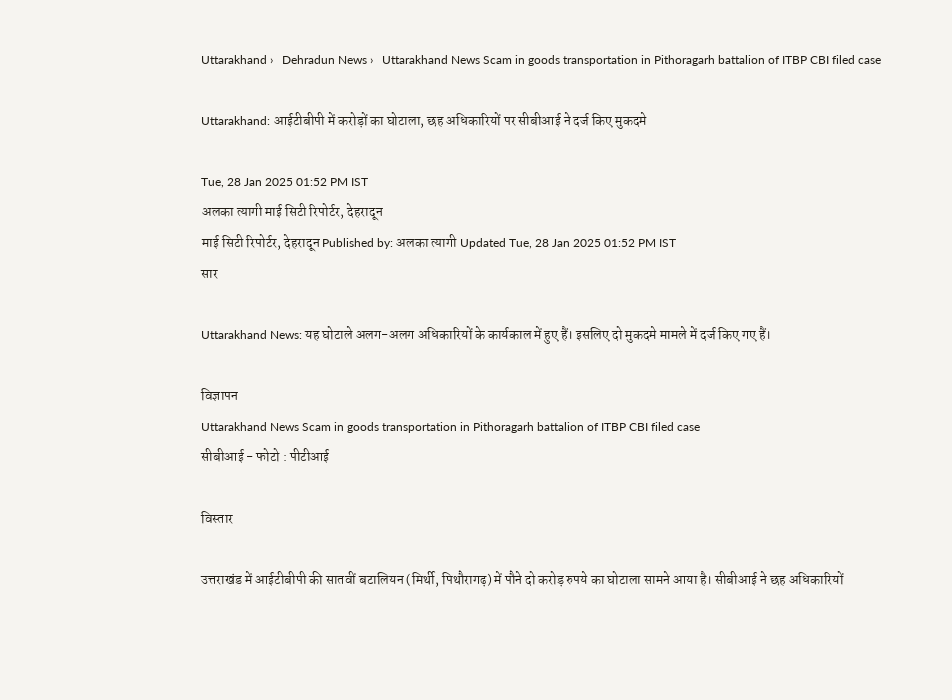Uttarakhand ›   Dehradun News ›   Uttarakhand News Scam in goods transportation in Pithoragarh battalion of ITBP CBI filed case

Uttarakhand: आईटीबीपी में करोड़ों का घोटाला, छह अधिकारियों पर सीबीआई ने दर्ज किए मुकदमे

Tue, 28 Jan 2025 01:52 PM IST
अलका त्यागी माई सिटी रिपोर्टर, देहरादून
माई सिटी रिपोर्टर, देहरादून Published by: अलका त्यागी Updated Tue, 28 Jan 2025 01:52 PM IST
सार

Uttarakhand News: यह घोटाले अलग-अलग अधिकारियों के कार्यकाल में हुए हैं। इसलिए दो मुकदमे मामले में दर्ज किए गए हैं।

विज्ञापन
Uttarakhand News Scam in goods transportation in Pithoragarh battalion of ITBP CBI filed case
सीबीआई - फोटो : पीटीआई

विस्तार

उत्तराखंड में आईटीबीपी की सातवीं बटालियन (मिर्थी, पिथौरागढ़) में पौने दो करोड़ रुपये का घोटाला सामने आया है। सीबीआई ने छह अधिकारियों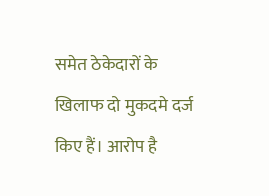समेत ठेकेदारों के खिलाफ दो मुकदमे दर्ज किए हैं। आरोप है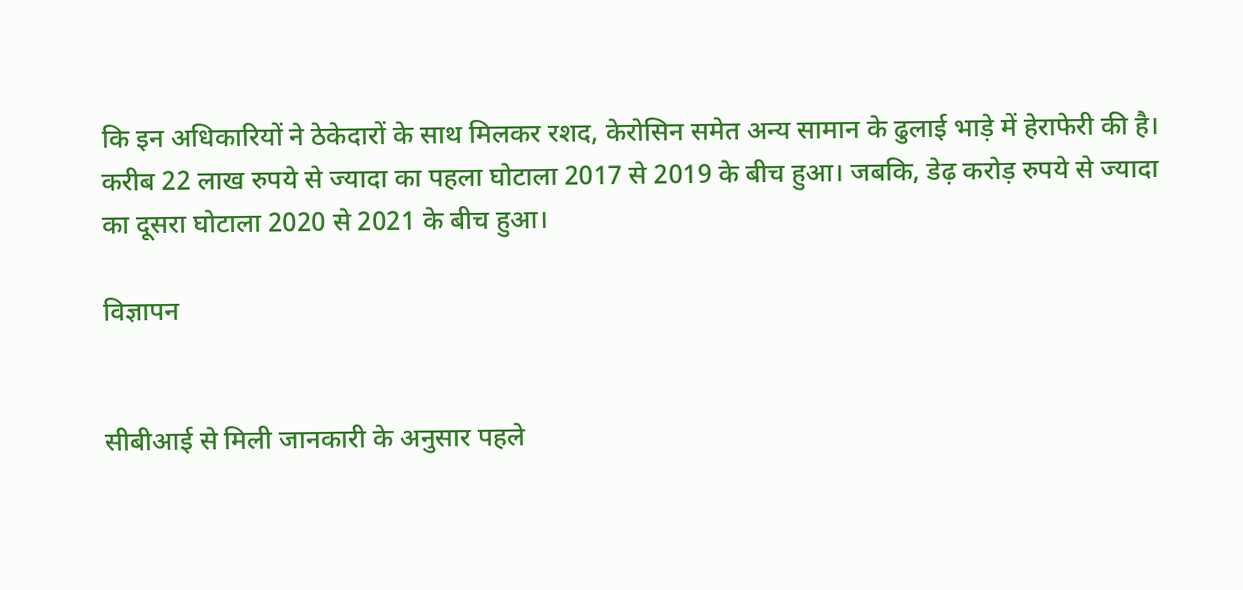कि इन अधिकारियों ने ठेकेदारों के साथ मिलकर रशद, केरोसिन समेत अन्य सामान के ढुलाई भाड़े में हेराफेरी की है। करीब 22 लाख रुपये से ज्यादा का पहला घोटाला 2017 से 2019 के बीच हुआ। जबकि, डेढ़ करोड़ रुपये से ज्यादा का दूसरा घोटाला 2020 से 2021 के बीच हुआ।

विज्ञापन


सीबीआई से मिली जानकारी के अनुसार पहले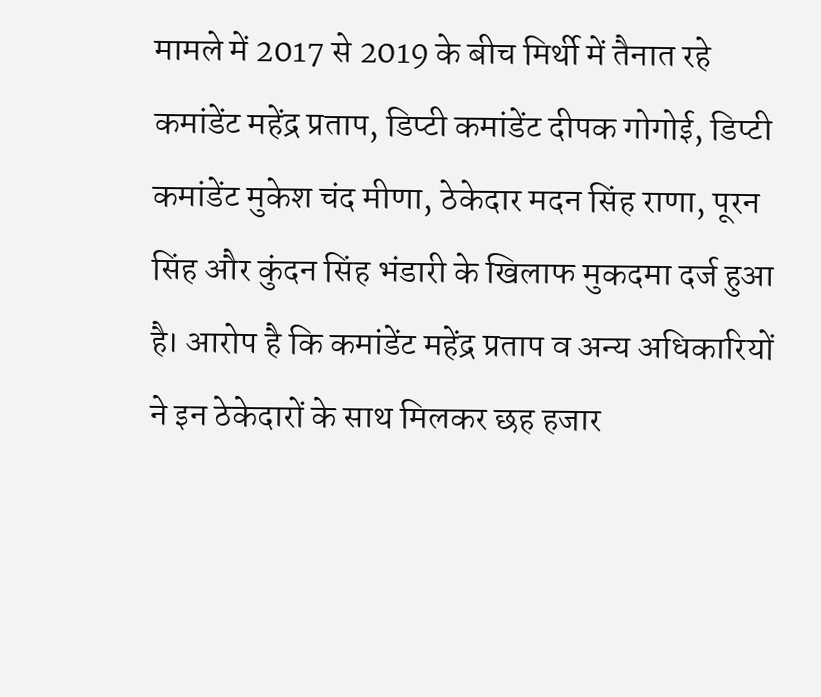मामले में 2017 से 2019 के बीच मिर्थी में तैनात रहे कमांडेंट महेंद्र प्रताप, डिप्टी कमांडेंट दीपक गोगोई, डिप्टी कमांडेंट मुकेश चंद मीणा, ठेकेदार मदन सिंह राणा, पूरन सिंह और कुंदन सिंह भंडारी के खिलाफ मुकदमा दर्ज हुआ है। आरोप है कि कमांडेंट महेंद्र प्रताप व अन्य अधिकारियों ने इन ठेकेदारों के साथ मिलकर छह हजार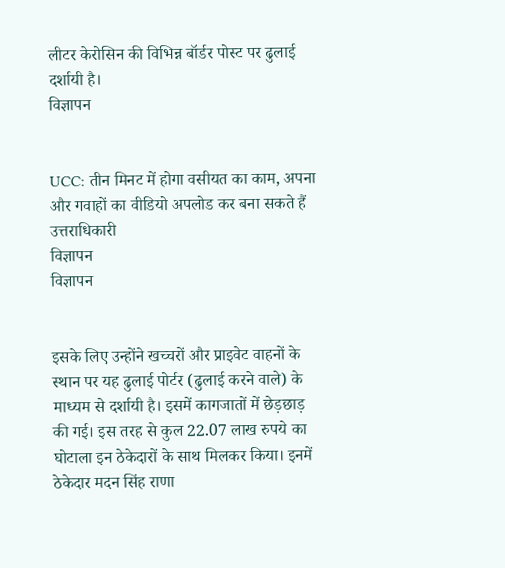लीटर केरोसिन की विभिन्न बॉर्डर पोस्ट पर ढुलाई दर्शायी है।
विज्ञापन


UCC: तीन मिनट में होगा वसीयत का काम, अपना और गवाहों का वीडियो अपलोड कर बना सकते हैं उत्तराधिकारी
विज्ञापन
विज्ञापन


इसके लिए उन्होंने खच्चरों और प्राइवेट वाहनों के स्थान पर यह ढुलाई पोर्टर (ढुलाई करने वाले) के माध्यम से दर्शायी है। इसमें कागजातों में छेड़छाड़ की गई। इस तरह से कुल 22.07 लाख रुपये का घोटाला इन ठेकेदारों के साथ मिलकर किया। इनमें ठेकेदार मदन सिंह राणा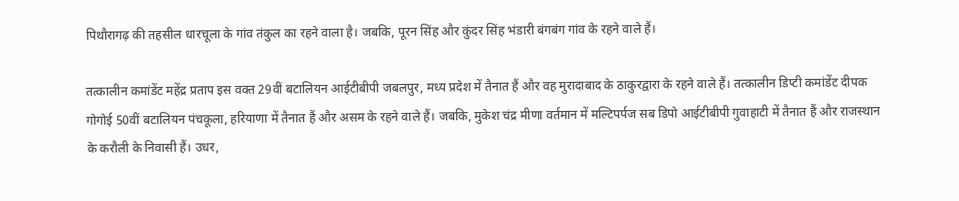पिथौरागढ़ की तहसील धारचूला के गांव तंकुल का रहने वाला है। जबकि, पूरन सिंह और कुंदर सिंह भंडारी बंगबंग गांव के रहने वाले हैं।

तत्कालीन कमांडेंट महेंद्र प्रताप इस वक्त 29वीं बटालियन आईटीबीपी जबलपुर, मध्य प्रदेश में तैनात हैं और वह मुरादाबाद के ठाकुरद्वारा के रहने वाले हैं। तत्कालीन डिप्टी कमांडेंट दीपक गोगोई 50वीं बटालियन पंचकूला, हरियाणा में तैनात हैं और असम के रहने वाले हैं। जबकि, मुकेश चंद्र मीणा वर्तमान में मल्टिपर्पज सब डिपो आईटीबीपी गुवाहाटी में तैनात हैं और राजस्थान के करौली के निवासी हैं। उधर,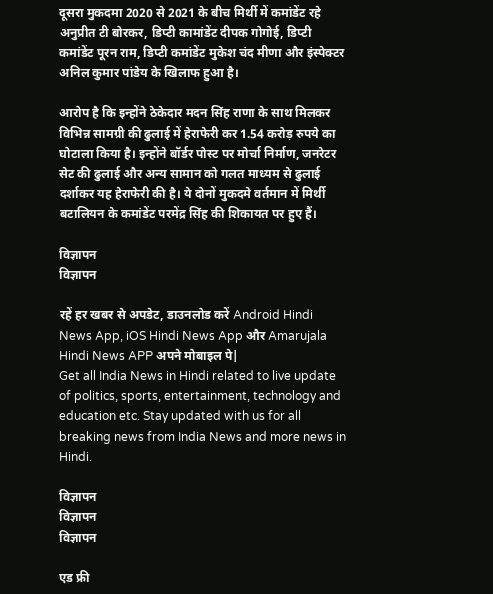दूसरा मुकदमा 2020 से 2021 के बीच मिर्थी में कमांडेंट रहे अनुप्रीत टी बोरकर, डिप्टी कामांडेंट दीपक गोगोई, डिप्टी कमांडेंट पूरन राम, डिप्टी कमांडेंट मुकेश चंद मीणा और इंस्पेक्टर अनिल कुमार पांडेय के खिलाफ हुआ है।

आरोप है कि इन्होंने ठेकेदार मदन सिंह राणा के साथ मिलकर विभिन्न सामग्री की ढुलाई में हेराफेरी कर 1.54 करोड़ रुपये का घोटाला किया है। इन्होंने बॉर्डर पोस्ट पर मोर्चा निर्माण, जनरेटर सेट की ढुलाई और अन्य सामान को गलत माध्यम से ढुलाई दर्शाकर यह हेराफेरी की है। ये दोनों मुकदमे वर्तमान में मिर्थी बटालियन के कमांडेंट परमेंद्र सिंह की शिकायत पर हुए हैं।

विज्ञापन
विज्ञापन

रहें हर खबर से अपडेट, डाउनलोड करें Android Hindi News App, iOS Hindi News App और Amarujala Hindi News APP अपने मोबाइल पे|
Get all India News in Hindi related to live update of politics, sports, entertainment, technology and education etc. Stay updated with us for all breaking news from India News and more news in Hindi.

विज्ञापन
विज्ञापन
विज्ञापन

एड फ्री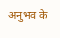अनुभव के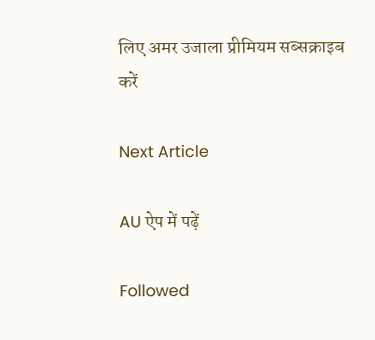लिए अमर उजाला प्रीमियम सब्सक्राइब करें

Next Article

AU ऐप में पढ़ें

Followed